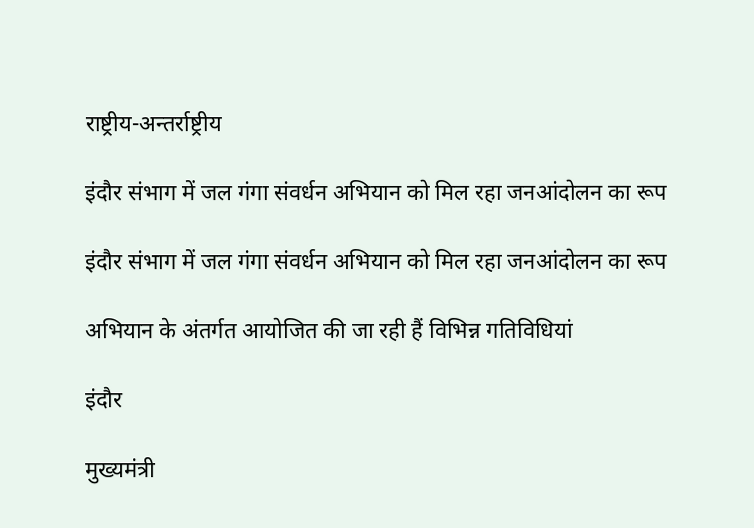राष्ट्रीय-अन्तर्राष्ट्रीय

इंदौर संभाग में जल गंगा संवर्धन अभियान को मिल रहा जनआंदोलन का रूप

इंदौर संभाग में जल गंगा संवर्धन अभियान को मिल रहा जनआंदोलन का रूप

अभियान के अंतर्गत आयोजित की जा रही हैं विभिन्न गतिविधियां

इंदौर

मुख्यमंत्री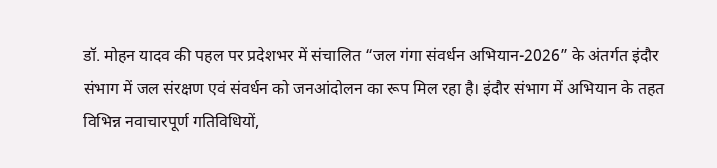डॉ. मोहन यादव की पहल पर प्रदेशभर में संचालित “जल गंगा संवर्धन अभियान-2026” के अंतर्गत इंदौर संभाग में जल संरक्षण एवं संवर्धन को जनआंदोलन का रूप मिल रहा है। इंदौर संभाग में अभियान के तहत विभिन्न नवाचारपूर्ण गतिविधियों,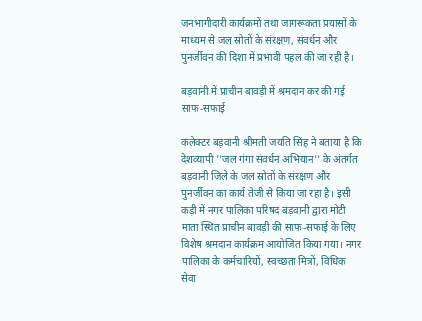जनभागीदारी कार्यक्रमों तथा जागरूकता प्रयासों के माध्यम से जल स्रोतों के संरक्षण, संवर्धन और पुनर्जीवन की दिशा में प्रभावी पहल की जा रही है।

बड़वानी में प्राचीन बावड़ी में श्रमदान कर की गई साफ-सफाई

कलेक्‍टर बड़वानी श्रीमती जयति सिंह ने बताया है कि देशव्यापी ''जल गंगा संवर्धन अभियान'' के अंतर्गत बड़वानी जिले के जल स्रोतों के संरक्षण और पुनर्जीवन का कार्य तेजी से किया जा रहा है। इसी कड़ी में नगर पालिका परिषद बड़वानी द्वारा मोटी माता स्थित प्राचीन बावड़ी की साफ-सफाई के लिए विशेष श्रमदान कार्यक्रम आयोजित किया गया। नगर पालिका के कर्मचारियों, स्वच्छता मित्रों, विधिक सेवा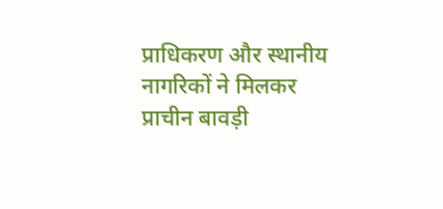प्राधिकरण और स्थानीय नागरिकों ने मिलकर प्राचीन बावड़ी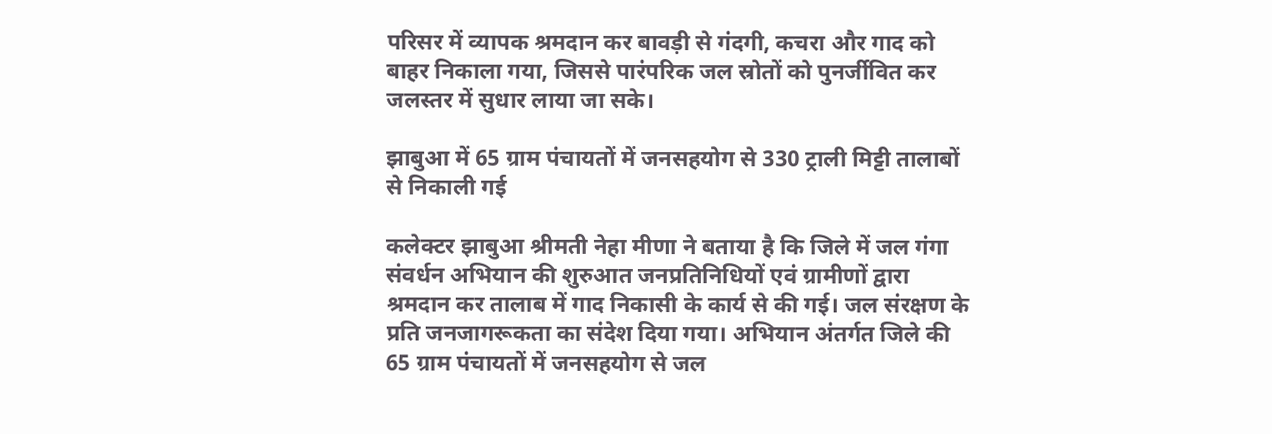परिसर में व्यापक श्रमदान कर बावड़ी से गंदगी, कचरा और गाद को बाहर निकाला गया, जिससे पारंपरिक जल स्रोतों को पुनर्जीवित कर जलस्तर में सुधार लाया जा सके।

झाबुआ में 65 ग्राम पंचायतों में जनसहयोग से 330 ट्राली मिट्टी तालाबों से निकाली गई

कलेक्‍टर झाबुआ श्रीमती नेहा मीणा ने बताया है कि जिले में जल गंगा संवर्धन अभियान की शुरुआत जनप्रतिनिधियों एवं ग्रामीणों द्वारा श्रमदान कर तालाब में गाद निकासी के कार्य से की गई। जल संरक्षण के प्रति जनजागरूकता का संदेश दिया गया। अभियान अंतर्गत जिले की 65 ग्राम पंचायतों में जनसहयोग से जल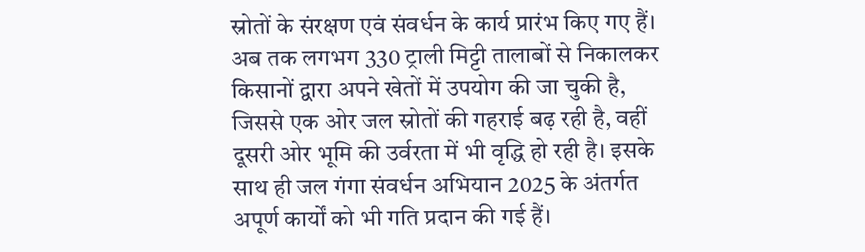स्रोतों के संरक्षण एवं संवर्धन के कार्य प्रारंभ किए गए हैं। अब तक लगभग 330 ट्राली मिट्टी तालाबों से निकालकर किसानों द्वारा अपने खेतों में उपयोग की जा चुकी है, जिससे एक ओर जल स्रोतों की गहराई बढ़ रही है, वहीं दूसरी ओर भूमि की उर्वरता में भी वृद्धि हो रही है। इसके साथ ही जल गंगा संवर्धन अभियान 2025 के अंतर्गत अपूर्ण कार्यों को भी गति प्रदान की गई हैं।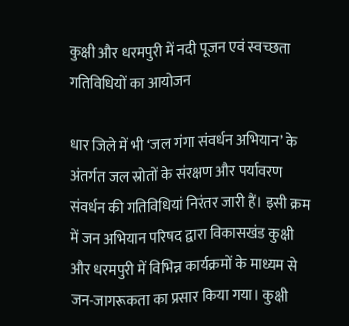कुक्षी और धरमपुरी में नदी पूजन एवं स्वच्छता गतिविधियों का आयोजन

धार जिले में भी ‘जल गंगा संवर्धन अभियान’ के अंतर्गत जल स्रोतों के संरक्षण और पर्यावरण संवर्धन की गतिविधियां निरंतर जारी हैं। इसी क्रम में जन अभियान परिषद द्वारा विकासखंड कुक्षी और धरमपुरी में विभिन्न कार्यक्रमों के माध्यम से जन-जागरूकता का प्रसार किया गया। कुक्षी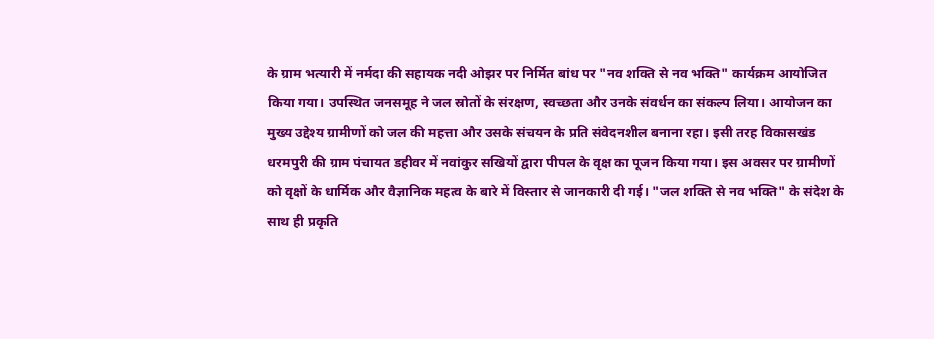के ग्राम भत्यारी में नर्मदा की सहायक नदी ओझर पर निर्मित बांध पर "नव शक्ति से नव भक्ति" कार्यक्रम आयोजित किया गया। उपस्थित जनसमूह ने जल स्रोतों के संरक्षण, स्वच्छता और उनके संवर्धन का संकल्प लिया। आयोजन का मुख्य उद्देश्य ग्रामीणों को जल की महत्ता और उसके संचयन के प्रति संवेदनशील बनाना रहा। इसी तरह विकासखंड धरमपुरी की ग्राम पंचायत डहीवर में नवांकुर सखियों द्वारा पीपल के वृक्ष का पूजन किया गया। इस अवसर पर ग्रामीणों को वृक्षों के धार्मिक और वैज्ञानिक महत्व के बारे में विस्तार से जानकारी दी गई। "जल शक्ति से नव भक्ति" के संदेश के साथ ही प्रकृति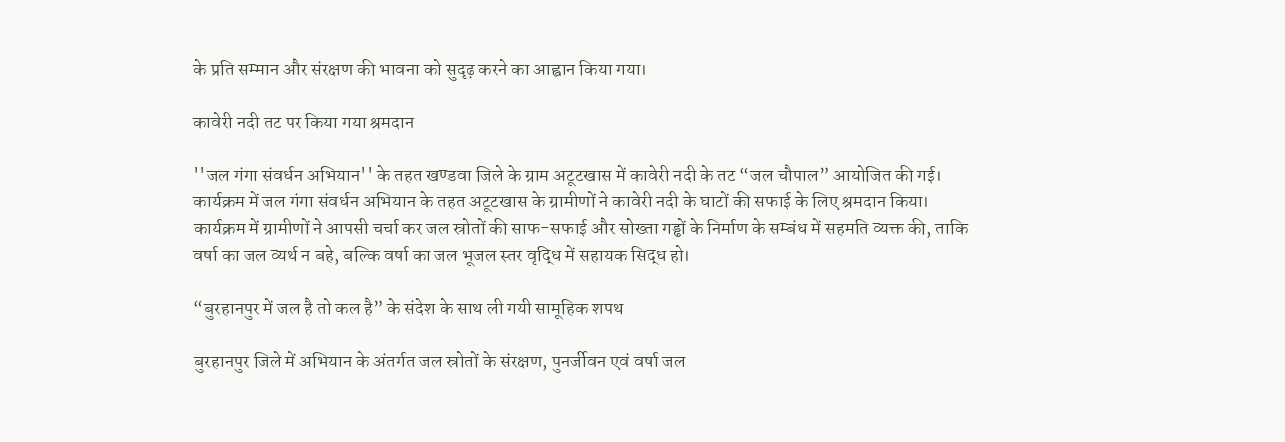के प्रति सम्मान और संरक्षण की भावना को सुदृढ़ करने का आह्वान किया गया।

कावेरी नदी तट पर किया गया श्रमदान

''जल गंगा संवर्धन अभियान'' के तहत खण्डवा जिले के ग्राम अटूटखास में कावेरी नदी के तट “जल चौपाल” आयोजित की गई। कार्यक्रम में जल गंगा संवर्धन अभियान के तहत अटूटखास के ग्रामीणों ने कावेरी नदी के घाटों की सफाई के लिए श्रमदान किया। कार्यक्रम में ग्रामीणों ने आपसी चर्चा कर जल स्रोतों की साफ-सफाई और सोख्ता गड्ढों के निर्माण के सम्बंध में सहमति व्यक्त की, ताकि वर्षा का जल व्यर्थ न बहे, बल्कि वर्षा का जल भूजल स्तर वृद्धि में सहायक सिद्ध हो।

“बुरहानपुर में जल है तो कल है” के संदेश के साथ ली गयी सामूहिक शपथ

बुरहानपुर जिले में अभियान के अंतर्गत जल स्रोतों के संरक्षण, पुनर्जीवन एवं वर्षा जल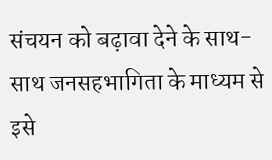संचयन को बढ़ावा देने के साथ-साथ जनसहभागिता के माध्यम से इसे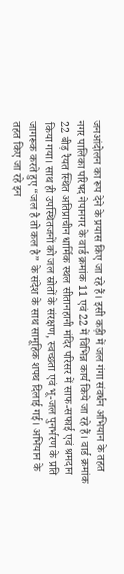जनआंदोलन का रूप देने के प्रयास किए जा रहे हैं। इसी कड़ी में जल गंगा संवर्धन अभियान के तहत नगर पालिका परिषद नेपानगर के वार्ड क्रमांक 11 एवं 22 में विभिन्न कार्य किये जा रहे हैं। वार्ड क्रमांक 22 बीड़ रैयत स्थित अतिप्राचीन धार्मिक स्थल सीतानहानी मंदिर परिसर में साफ-सफाई एवं श्रमदान किया गया। साथ ही उपस्थितजनों को जल स्रोतों के संरक्षण, स्वच्छता एवं भू-जल पुनर्भरण के प्रति जागरूक करते हुए “जल है तो कल है” के संदेश के साथ सामूहिक शपथ दिलाई गई। अभियान के तहत किए जा रहे इन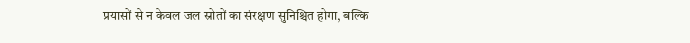प्रयासों से न केवल जल स्रोतों का संरक्षण सुनिश्चित होगा, बल्कि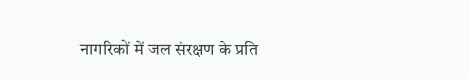नागरिकों में जल संरक्षण के प्रति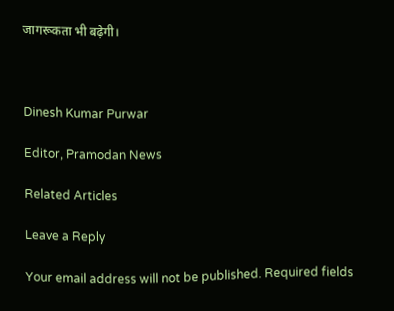जागरूकता भी बढ़ेगी।



Dinesh Kumar Purwar

Editor, Pramodan News

Related Articles

Leave a Reply

Your email address will not be published. Required fields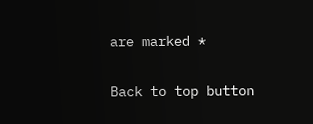are marked *

Back to top button